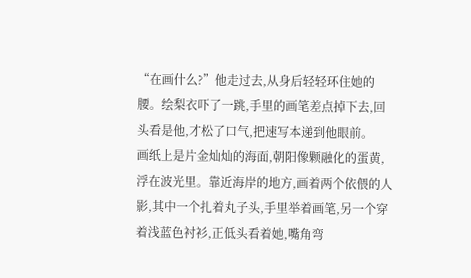“在画什么?”他走过去,从身后轻轻环住她的腰。绘梨衣吓了一跳,手里的画笔差点掉下去,回头看是他,才松了口气,把速写本递到他眼前。
画纸上是片金灿灿的海面,朝阳像颗融化的蛋黄,浮在波光里。靠近海岸的地方,画着两个依偎的人影,其中一个扎着丸子头,手里举着画笔,另一个穿着浅蓝色衬衫,正低头看着她,嘴角弯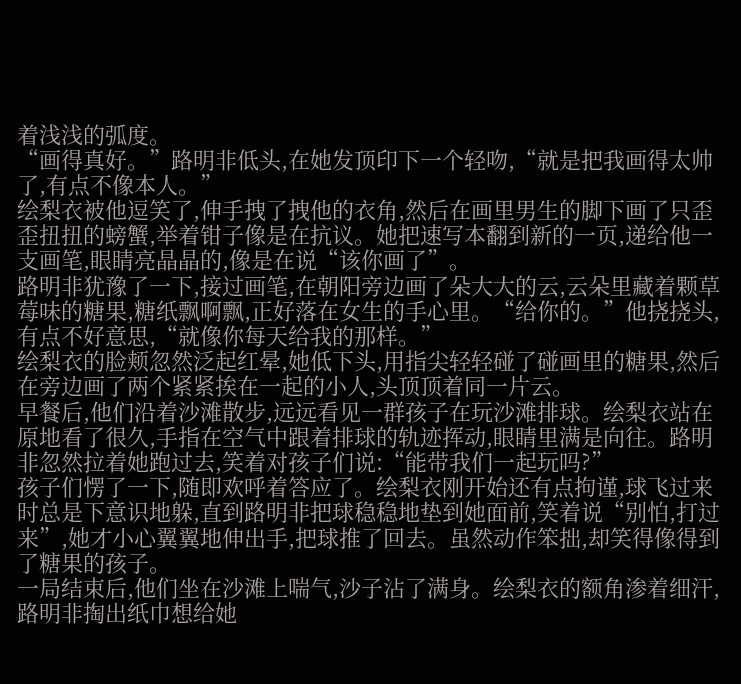着浅浅的弧度。
“画得真好。”路明非低头,在她发顶印下一个轻吻,“就是把我画得太帅了,有点不像本人。”
绘梨衣被他逗笑了,伸手拽了拽他的衣角,然后在画里男生的脚下画了只歪歪扭扭的螃蟹,举着钳子像是在抗议。她把速写本翻到新的一页,递给他一支画笔,眼睛亮晶晶的,像是在说“该你画了”。
路明非犹豫了一下,接过画笔,在朝阳旁边画了朵大大的云,云朵里藏着颗草莓味的糖果,糖纸飘啊飘,正好落在女生的手心里。“给你的。”他挠挠头,有点不好意思,“就像你每天给我的那样。”
绘梨衣的脸颊忽然泛起红晕,她低下头,用指尖轻轻碰了碰画里的糖果,然后在旁边画了两个紧紧挨在一起的小人,头顶顶着同一片云。
早餐后,他们沿着沙滩散步,远远看见一群孩子在玩沙滩排球。绘梨衣站在原地看了很久,手指在空气中跟着排球的轨迹挥动,眼睛里满是向往。路明非忽然拉着她跑过去,笑着对孩子们说:“能带我们一起玩吗?”
孩子们愣了一下,随即欢呼着答应了。绘梨衣刚开始还有点拘谨,球飞过来时总是下意识地躲,直到路明非把球稳稳地垫到她面前,笑着说“别怕,打过来”,她才小心翼翼地伸出手,把球推了回去。虽然动作笨拙,却笑得像得到了糖果的孩子。
一局结束后,他们坐在沙滩上喘气,沙子沾了满身。绘梨衣的额角渗着细汗,路明非掏出纸巾想给她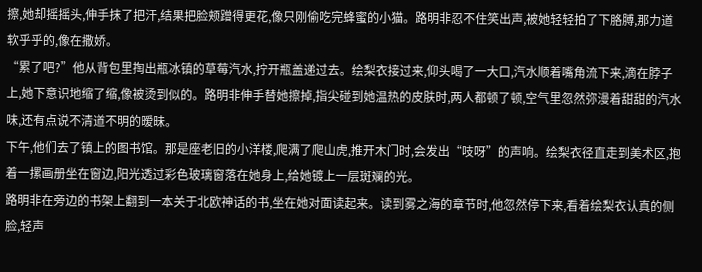擦,她却摇摇头,伸手抹了把汗,结果把脸颊蹭得更花,像只刚偷吃完蜂蜜的小猫。路明非忍不住笑出声,被她轻轻拍了下胳膊,那力道软乎乎的,像在撒娇。
“累了吧?”他从背包里掏出瓶冰镇的草莓汽水,拧开瓶盖递过去。绘梨衣接过来,仰头喝了一大口,汽水顺着嘴角流下来,滴在脖子上,她下意识地缩了缩,像被烫到似的。路明非伸手替她擦掉,指尖碰到她温热的皮肤时,两人都顿了顿,空气里忽然弥漫着甜甜的汽水味,还有点说不清道不明的暧昧。
下午,他们去了镇上的图书馆。那是座老旧的小洋楼,爬满了爬山虎,推开木门时,会发出“吱呀”的声响。绘梨衣径直走到美术区,抱着一摞画册坐在窗边,阳光透过彩色玻璃窗落在她身上,给她镀上一层斑斓的光。
路明非在旁边的书架上翻到一本关于北欧神话的书,坐在她对面读起来。读到雾之海的章节时,他忽然停下来,看着绘梨衣认真的侧脸,轻声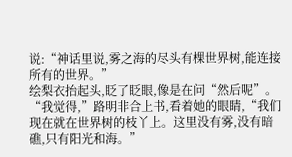说:“神话里说,雾之海的尽头有棵世界树,能连接所有的世界。”
绘梨衣抬起头,眨了眨眼,像是在问“然后呢”。
“我觉得,”路明非合上书,看着她的眼睛,“我们现在就在世界树的枝丫上。这里没有雾,没有暗礁,只有阳光和海。”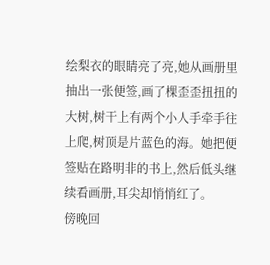绘梨衣的眼睛亮了亮,她从画册里抽出一张便签,画了棵歪歪扭扭的大树,树干上有两个小人手牵手往上爬,树顶是片蓝色的海。她把便签贴在路明非的书上,然后低头继续看画册,耳尖却悄悄红了。
傍晚回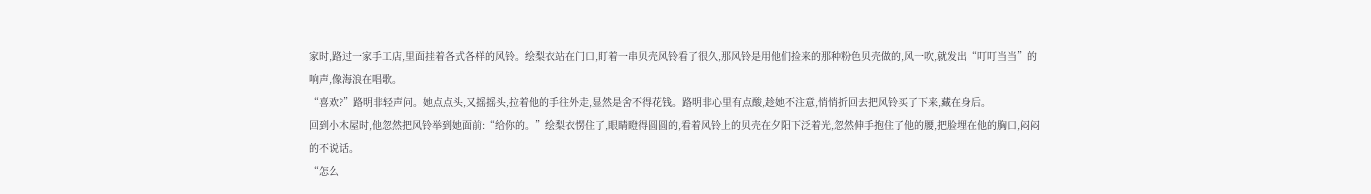家时,路过一家手工店,里面挂着各式各样的风铃。绘梨衣站在门口,盯着一串贝壳风铃看了很久,那风铃是用他们捡来的那种粉色贝壳做的,风一吹,就发出“叮叮当当”的响声,像海浪在唱歌。
“喜欢?”路明非轻声问。她点点头,又摇摇头,拉着他的手往外走,显然是舍不得花钱。路明非心里有点酸,趁她不注意,悄悄折回去把风铃买了下来,藏在身后。
回到小木屋时,他忽然把风铃举到她面前:“给你的。”绘梨衣愣住了,眼睛瞪得圆圆的,看着风铃上的贝壳在夕阳下泛着光,忽然伸手抱住了他的腰,把脸埋在他的胸口,闷闷的不说话。
“怎么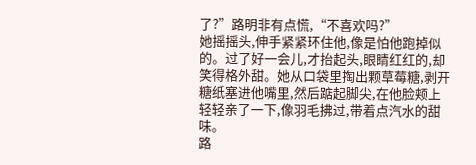了?”路明非有点慌,“不喜欢吗?”
她摇摇头,伸手紧紧环住他,像是怕他跑掉似的。过了好一会儿,才抬起头,眼睛红红的,却笑得格外甜。她从口袋里掏出颗草莓糖,剥开糖纸塞进他嘴里,然后踮起脚尖,在他脸颊上轻轻亲了一下,像羽毛拂过,带着点汽水的甜味。
路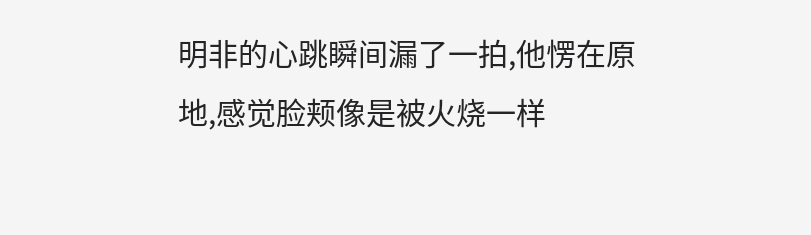明非的心跳瞬间漏了一拍,他愣在原地,感觉脸颊像是被火烧一样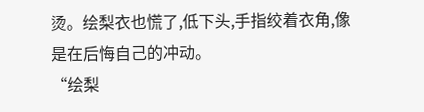烫。绘梨衣也慌了,低下头,手指绞着衣角,像是在后悔自己的冲动。
“绘梨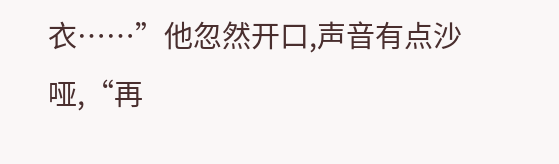衣……”他忽然开口,声音有点沙哑,“再